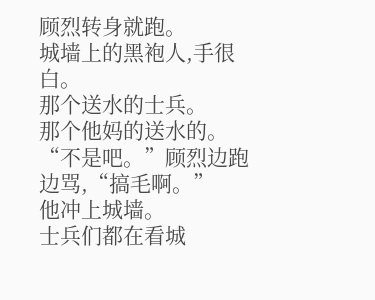顾烈转身就跑。
城墙上的黑袍人,手很白。
那个送水的士兵。
那个他妈的送水的。
“不是吧。”顾烈边跑边骂,“搞毛啊。”
他冲上城墙。
士兵们都在看城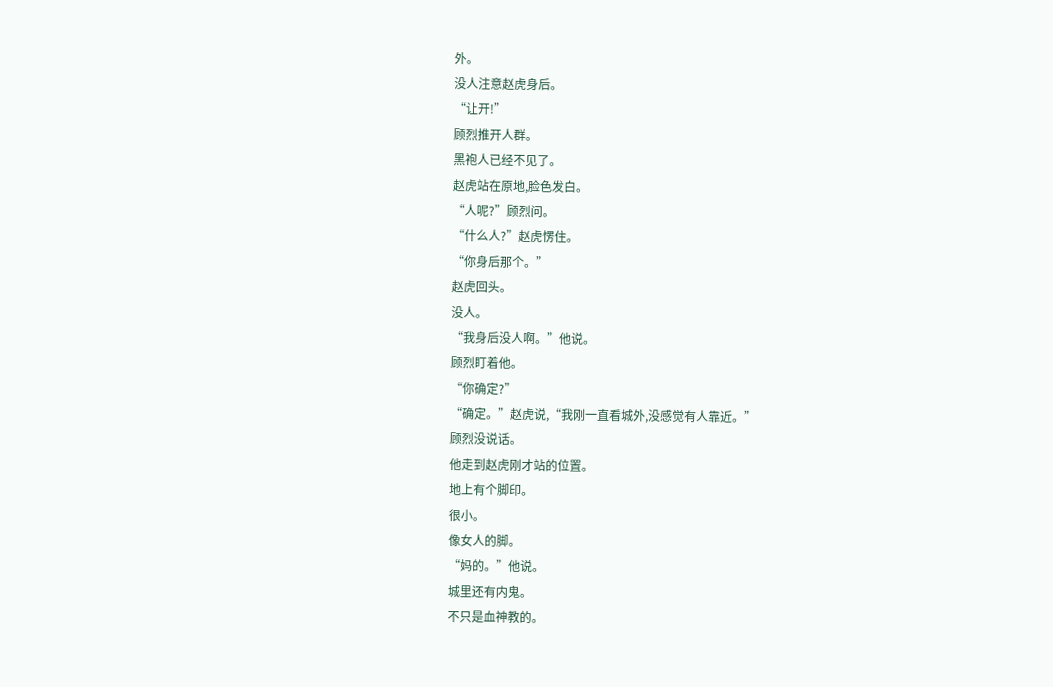外。
没人注意赵虎身后。
“让开!”
顾烈推开人群。
黑袍人已经不见了。
赵虎站在原地,脸色发白。
“人呢?”顾烈问。
“什么人?”赵虎愣住。
“你身后那个。”
赵虎回头。
没人。
“我身后没人啊。”他说。
顾烈盯着他。
“你确定?”
“确定。”赵虎说,“我刚一直看城外,没感觉有人靠近。”
顾烈没说话。
他走到赵虎刚才站的位置。
地上有个脚印。
很小。
像女人的脚。
“妈的。”他说。
城里还有内鬼。
不只是血神教的。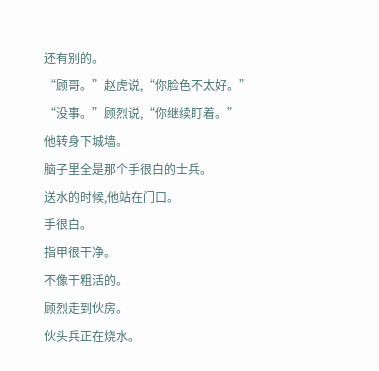还有别的。
“顾哥。”赵虎说,“你脸色不太好。”
“没事。”顾烈说,“你继续盯着。”
他转身下城墙。
脑子里全是那个手很白的士兵。
送水的时候,他站在门口。
手很白。
指甲很干净。
不像干粗活的。
顾烈走到伙房。
伙头兵正在烧水。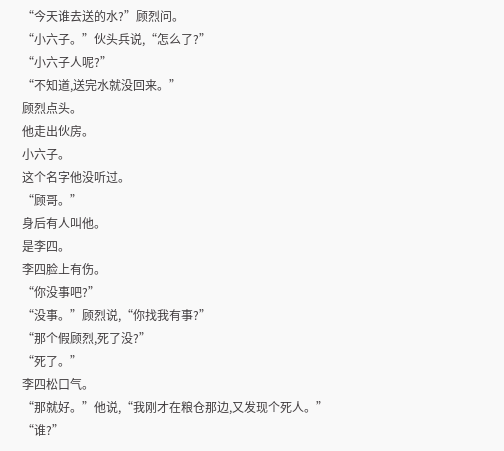“今天谁去送的水?”顾烈问。
“小六子。”伙头兵说,“怎么了?”
“小六子人呢?”
“不知道,送完水就没回来。”
顾烈点头。
他走出伙房。
小六子。
这个名字他没听过。
“顾哥。”
身后有人叫他。
是李四。
李四脸上有伤。
“你没事吧?”
“没事。”顾烈说,“你找我有事?”
“那个假顾烈,死了没?”
“死了。”
李四松口气。
“那就好。”他说,“我刚才在粮仓那边,又发现个死人。”
“谁?”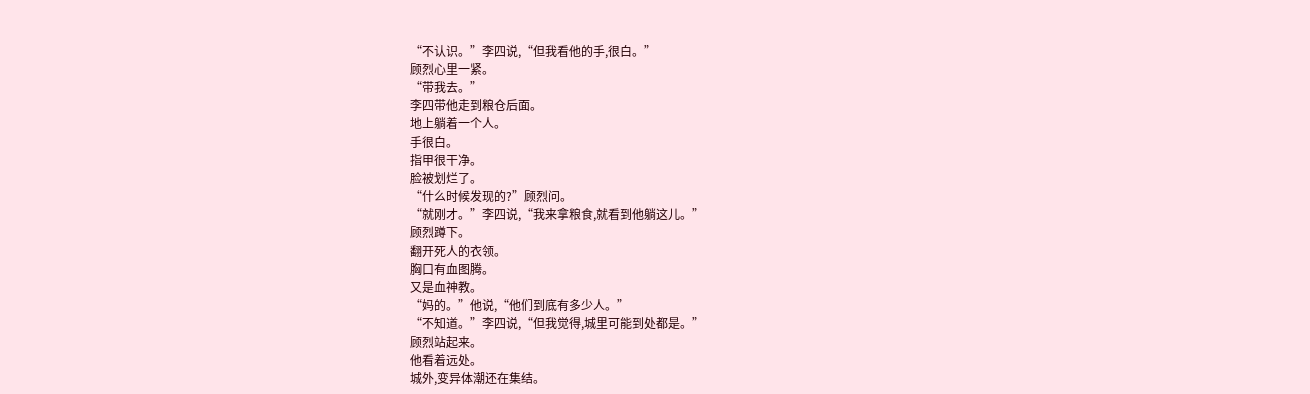“不认识。”李四说,“但我看他的手,很白。”
顾烈心里一紧。
“带我去。”
李四带他走到粮仓后面。
地上躺着一个人。
手很白。
指甲很干净。
脸被划烂了。
“什么时候发现的?”顾烈问。
“就刚才。”李四说,“我来拿粮食,就看到他躺这儿。”
顾烈蹲下。
翻开死人的衣领。
胸口有血图腾。
又是血神教。
“妈的。”他说,“他们到底有多少人。”
“不知道。”李四说,“但我觉得,城里可能到处都是。”
顾烈站起来。
他看着远处。
城外,变异体潮还在集结。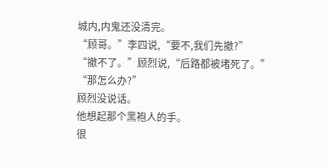城内,内鬼还没清完。
“顾哥。”李四说,“要不,我们先撤?”
“撤不了。”顾烈说,“后路都被堵死了。”
“那怎么办?”
顾烈没说话。
他想起那个黑袍人的手。
很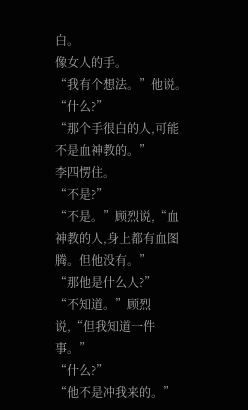白。
像女人的手。
“我有个想法。”他说。
“什么?”
“那个手很白的人,可能不是血神教的。”
李四愣住。
“不是?”
“不是。”顾烈说,“血神教的人,身上都有血图腾。但他没有。”
“那他是什么人?”
“不知道。”顾烈说,“但我知道一件事。”
“什么?”
“他不是冲我来的。”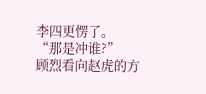李四更愣了。
“那是冲谁?”
顾烈看向赵虎的方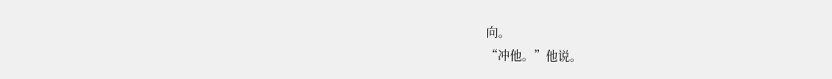向。
“冲他。”他说。